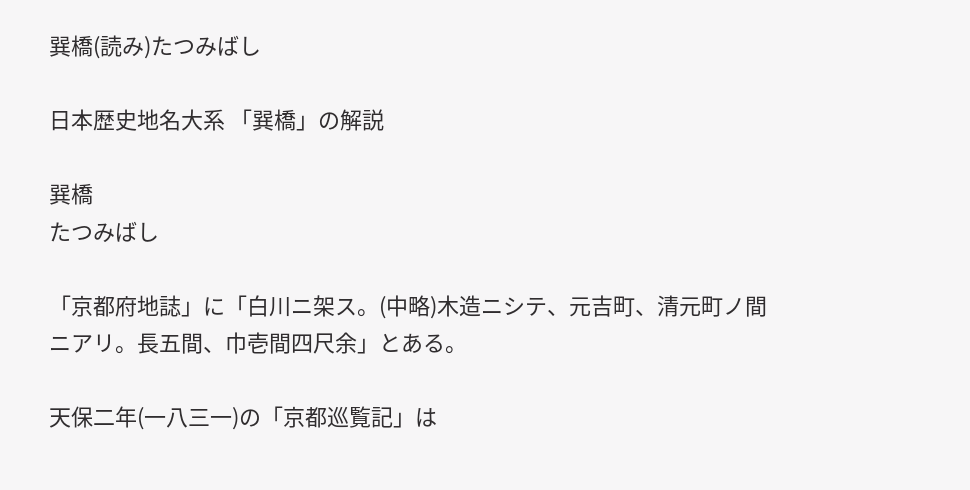巽橋(読み)たつみばし

日本歴史地名大系 「巽橋」の解説

巽橋
たつみばし

「京都府地誌」に「白川ニ架ス。(中略)木造ニシテ、元吉町、清元町ノ間ニアリ。長五間、巾壱間四尺余」とある。

天保二年(一八三一)の「京都巡覧記」は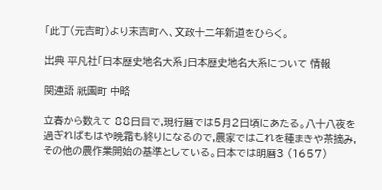「此丁(元吉町)より末吉町へ、文政十二年新道をひらく。

出典 平凡社「日本歴史地名大系」日本歴史地名大系について 情報

関連語 祇園町 中略

立春から数えて 88日目で,現行暦では5月2日頃にあたる。八十八夜を過ぎればもはや晩霜も終りになるので,農家ではこれを種まきや茶摘み,その他の農作業開始の基準としている。日本では明暦3 (1657)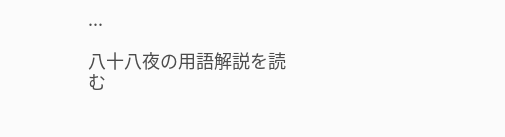...

八十八夜の用語解説を読む